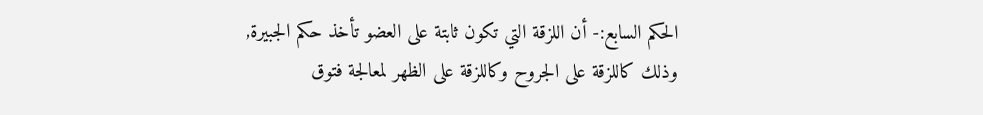الحكم السابع:- أن اللزقة التي تكون ثابتة على العضو تأخذ حكم الجبيرة, وذلك كاللزقة على الجروح وكاللزقة على الظهر لمعالجة فتوق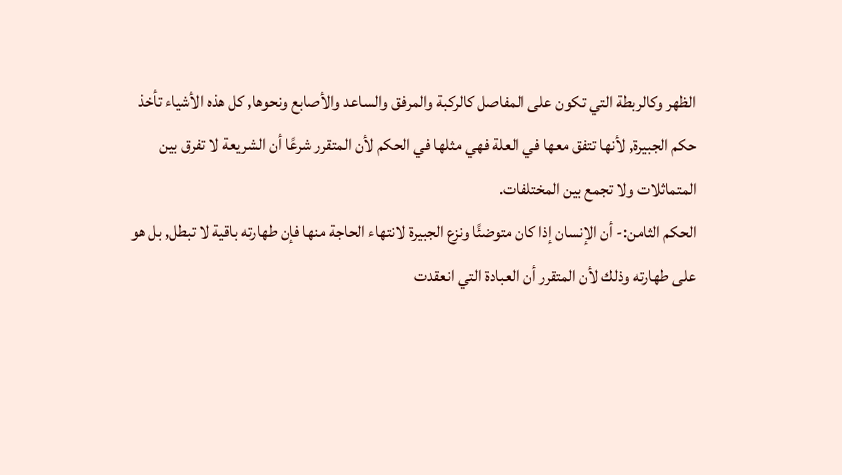الظهر وكالربطة التي تكون على المفاصل كالركبة والمرفق والساعد والأصابع ونحوها, كل هذه الأشياء تأخذ حكم الجبيرة, لأنها تتفق معها في العلة فهي مثلها في الحكم لأن المتقرر شرعًا أن الشريعة لا تفرق بين المتماثلات ولا تجمع بين المختلفات.
الحكم الثامن:- أن الإنسان إذا كان متوضئًا ونزع الجبيرة لانتهاء الحاجة منها فإن طهارته باقية لا تبطل, بل هو على طهارته وذلك لأن المتقرر أن العبادة التي انعقدت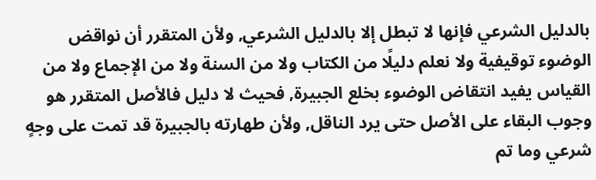بالدليل الشرعي فإنها لا تبطل إلا بالدليل الشرعي, ولأن المتقرر أن نواقض الوضوء توقيفية ولا نعلم دليلًا من الكتاب ولا من السنة ولا من الإجماع ولا من القياس يفيد انتقاض الوضوء بخلع الجبيرة, فحيث لا دليل فالأصل المتقرر هو وجوب البقاء على الأصل حتى يرد الناقل, ولأن طهارته بالجبيرة قد تمت على وجهٍ شرعي وما تم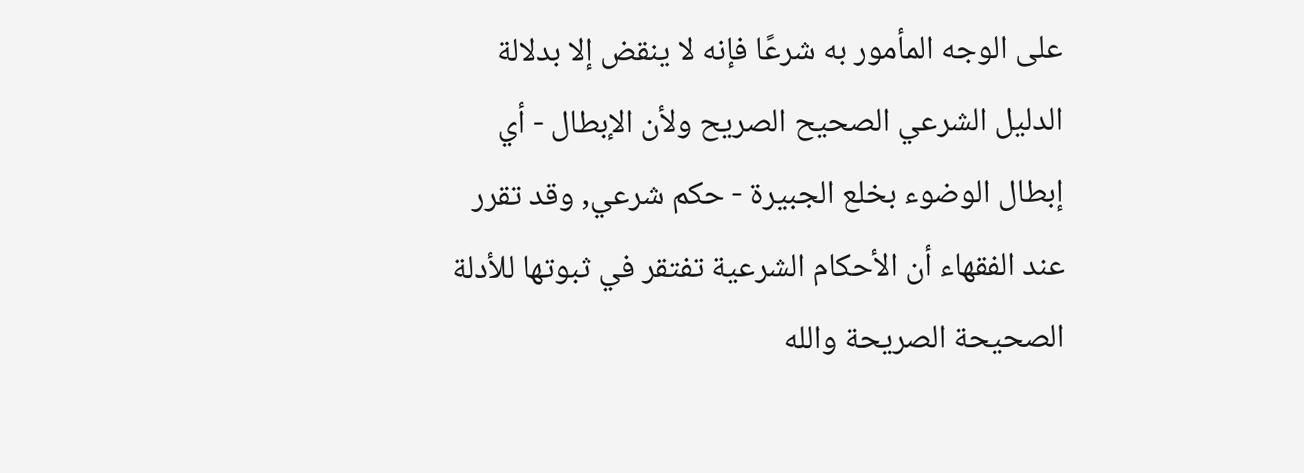على الوجه المأمور به شرعًا فإنه لا ينقض إلا بدلالة الدليل الشرعي الصحيح الصريح ولأن الإبطال - أي إبطال الوضوء بخلع الجبيرة - حكم شرعي, وقد تقرر عند الفقهاء أن الأحكام الشرعية تفتقر في ثبوتها للأدلة الصحيحة الصريحة والله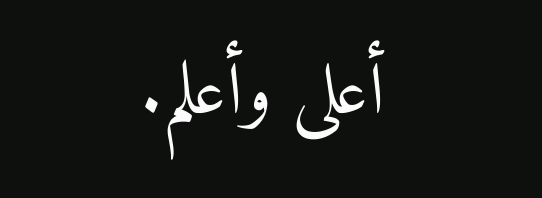أعلى وأعلم.